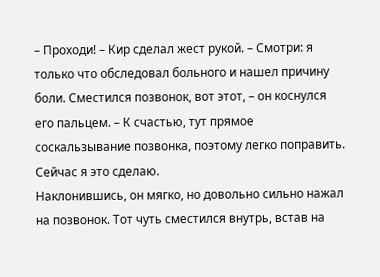– Проходи! – Кир сделал жест рукой. – Смотри: я только что обследовал больного и нашел причину боли. Сместился позвонок, вот этот, – он коснулся его пальцем. – К счастью, тут прямое соскальзывание позвонка, поэтому легко поправить. Сейчас я это сделаю.
Наклонившись, он мягко, но довольно сильно нажал на позвонок. Тот чуть сместился внутрь, встав на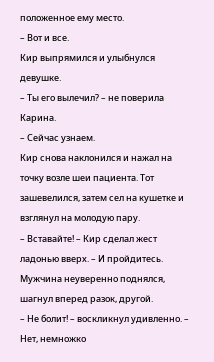положенное ему место.
– Вот и все.
Кир выпрямился и улыбнулся девушке.
– Ты его вылечил? – не поверила Карина.
– Сейчас узнаем.
Кир снова наклонился и нажал на точку возле шеи пациента. Тот зашевелился, затем сел на кушетке и взглянул на молодую пару.
– Вставайте! – Кир сделал жест ладонью вверх. – И пройдитесь.
Мужчина неуверенно поднялся, шагнул вперед разок, другой.
– Не болит! – воскликнул удивленно. – Нет, немножко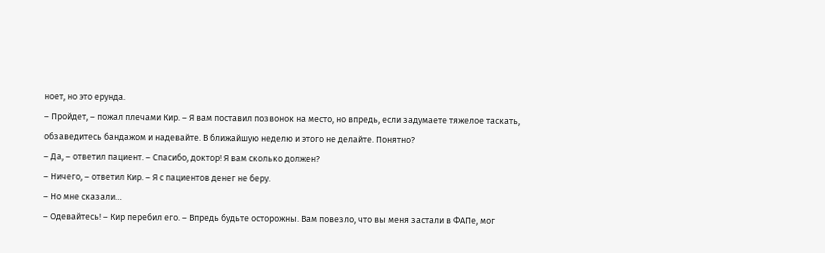ноет, но это ерунда.
– Пройдет, – пожал плечами Кир. – Я вам поставил позвонок на место, но впредь, если задумаете тяжелое таскать, обзаведитесь бандажом и надевайте. В ближайшую неделю и этого не делайте. Понятно?
– Да, – ответил пациент. – Спасибо, доктор! Я вам сколько должен?
– Ничего, – ответил Кир. – Я с пациентов денег не беру.
– Но мне сказали…
– Одевайтесь! – Кир перебил его. – Впредь будьте осторожны. Вам повезло, что вы меня застали в ФАПе, мог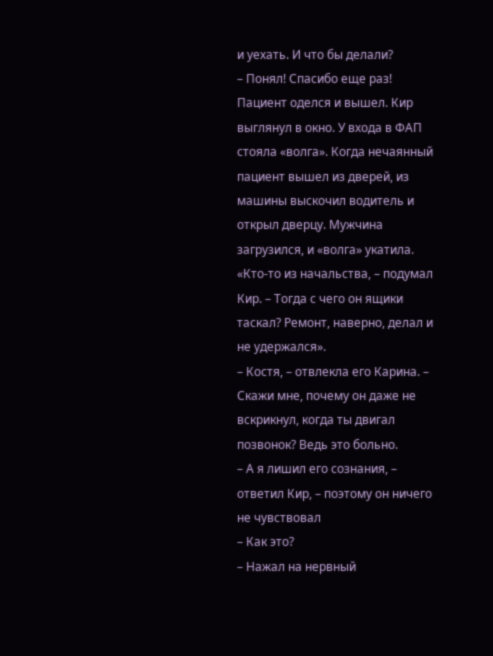и уехать. И что бы делали?
– Понял! Спасибо еще раз!
Пациент оделся и вышел. Кир выглянул в окно. У входа в ФАП стояла «волга». Когда нечаянный пациент вышел из дверей, из машины выскочил водитель и открыл дверцу. Мужчина загрузился, и «волга» укатила. «Кто-то из начальства, – подумал Кир. – Тогда с чего он ящики таскал? Ремонт, наверно, делал и не удержался».
– Костя, – отвлекла его Карина. – Скажи мне, почему он даже не вскрикнул, когда ты двигал позвонок? Ведь это больно.
– А я лишил его сознания, – ответил Кир, – поэтому он ничего не чувствовал
– Как это?
– Нажал на нервный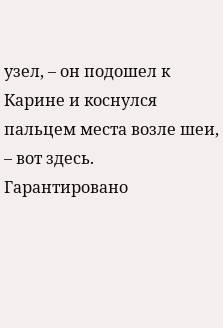узел, – он подошел к Карине и коснулся пальцем места возле шеи, – вот здесь. Гарантировано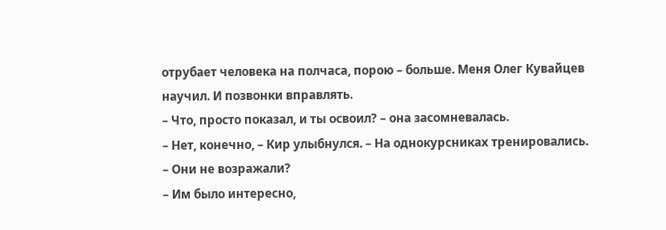отрубает человека на полчаса, порою – больше. Меня Олег Кувайцев научил. И позвонки вправлять.
– Что, просто показал, и ты освоил? – она засомневалась.
– Нет, конечно, – Кир улыбнулся. – На однокурсниках тренировались.
– Они не возражали?
– Им было интересно,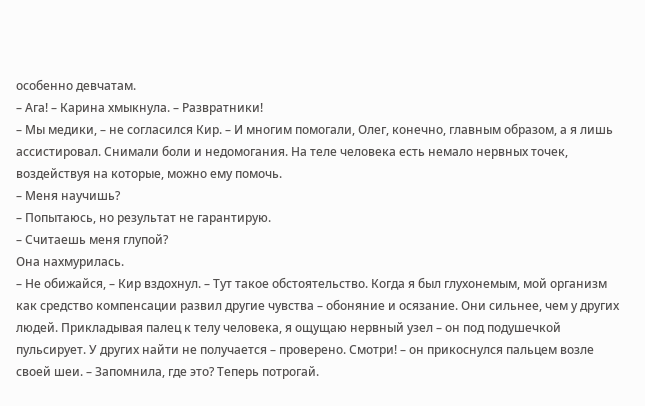особенно девчатам.
– Ага! – Карина хмыкнула. – Развратники!
– Мы медики, – не согласился Кир. – И многим помогали, Олег, конечно, главным образом, а я лишь ассистировал. Снимали боли и недомогания. На теле человека есть немало нервных точек, воздействуя на которые, можно ему помочь.
– Меня научишь?
– Попытаюсь, но результат не гарантирую.
– Считаешь меня глупой?
Она нахмурилась.
– Не обижайся, – Кир вздохнул. – Тут такое обстоятельство. Когда я был глухонемым, мой организм как средство компенсации развил другие чувства – обоняние и осязание. Они сильнее, чем у других людей. Прикладывая палец к телу человека, я ощущаю нервный узел – он под подушечкой пульсирует. У других найти не получается – проверено. Смотри! – он прикоснулся пальцем возле своей шеи. – Запомнила, где это? Теперь потрогай.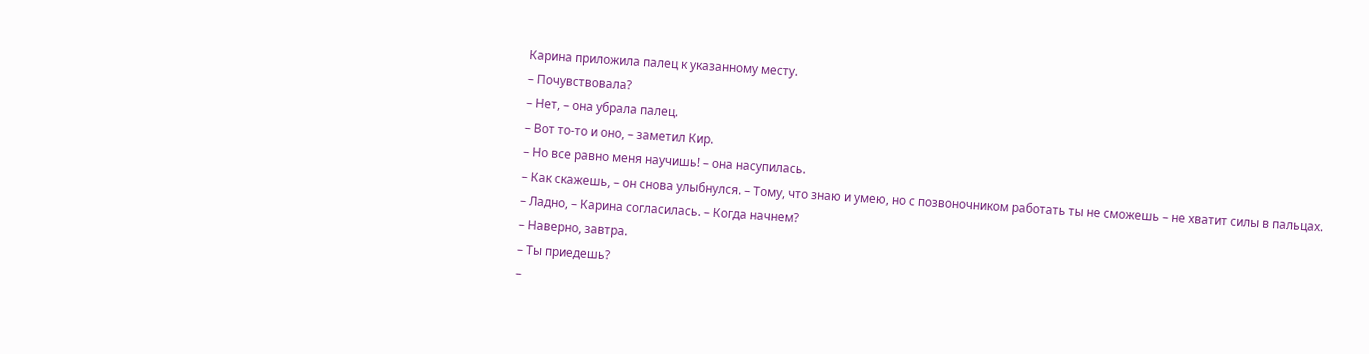Карина приложила палец к указанному месту.
– Почувствовала?
– Нет, – она убрала палец.
– Вот то-то и оно, – заметил Кир.
– Но все равно меня научишь! – она насупилась.
– Как скажешь, – он снова улыбнулся. – Тому, что знаю и умею, но с позвоночником работать ты не сможешь – не хватит силы в пальцах.
– Ладно, – Карина согласилась. – Когда начнем?
– Наверно, завтра.
– Ты приедешь?
–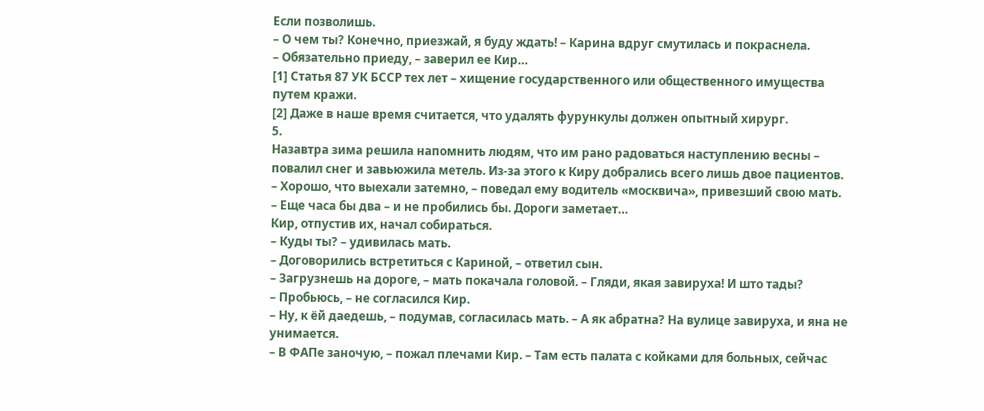Если позволишь.
– О чем ты? Конечно, приезжай, я буду ждать! – Карина вдруг смутилась и покраснела.
– Обязательно приеду, – заверил ее Кир…
[1] Статья 87 УК БССР тех лет – хищение государственного или общественного имущества путем кражи.
[2] Даже в наше время считается, что удалять фурункулы должен опытный хирург.
5.
Назавтра зима решила напомнить людям, что им рано радоваться наступлению весны – повалил снег и завьюжила метель. Из-за этого к Киру добрались всего лишь двое пациентов.
– Хорошо, что выехали затемно, – поведал ему водитель «москвича», привезший свою мать. – Еще часа бы два – и не пробились бы. Дороги заметает…
Кир, отпустив их, начал собираться.
– Куды ты? – удивилась мать.
– Договорились встретиться с Кариной, – ответил сын.
– Загрузнешь на дороге, – мать покачала головой. – Гляди, якая завируха! И што тады?
– Пробьюсь, – не согласился Кир.
– Ну, к ёй даедешь, – подумав, согласилась мать. – А як абратна? На вулице завируха, и яна не унимается.
– В ФАПе заночую, – пожал плечами Кир. – Там есть палата с койками для больных, сейчас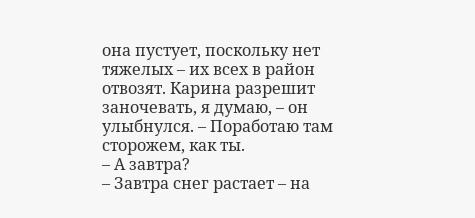она пустует, поскольку нет тяжелых – их всех в район отвозят. Карина разрешит заночевать, я думаю, – он улыбнулся. – Поработаю там сторожем, как ты.
– А завтра?
– Завтра снег растает – на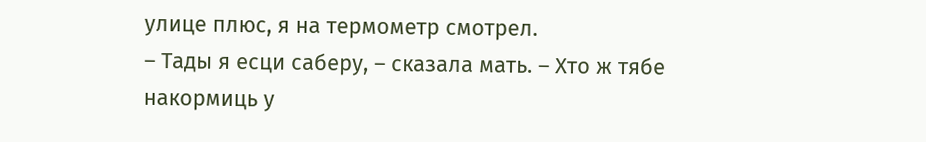улице плюс, я на термометр смотрел.
– Тады я есци саберу, – сказала мать. – Хто ж тябе накормиць у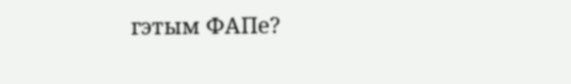гэтым ФАПе?